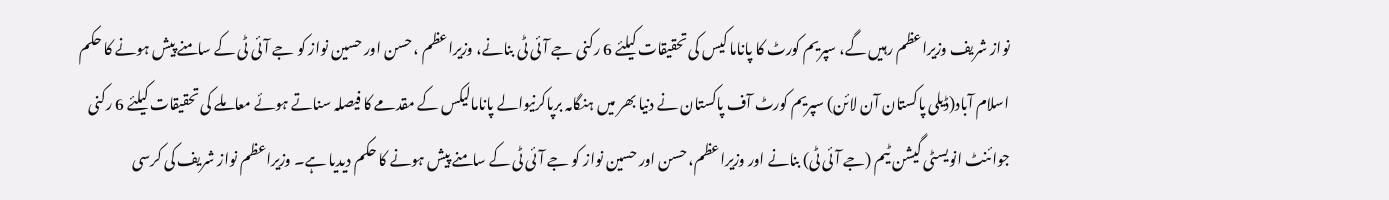نواز شریف وزیراعظم رہیں گے، سپریم کورٹ کا پاناما کیس کی تحقیقات کیلئے 6 رکنی جے آئی ٹی بنانے، وزیراعظم ، حسن اور حسین نواز کو جے آئی ٹی کے سامنے پیش ہونے کا حکم
اسلام آباد(ڈیلی پاکستان آن لائن) سپریم کورٹ آف پاکستان نے دنیا بھر میں ہنگامہ برپاکرنیوالے پانامالیکس کے مقدمے کا فیصلہ سناتے ہوئے معاملے کی تحقیقات کیلئے 6 رکنی جوائنٹ انویسٹی گیشن ٹیم (جے آئی ٹی) بنانے اور وزیراعظم، حسن اور حسین نواز کو جے آئی ٹی کے سامنے پیش ہونے کا حکم دیدیا ہے۔ وزیراعظم نواز شریف کی کرسی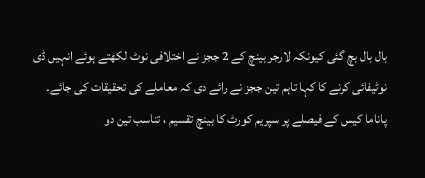بال بال بچ گئی کیونکہ لارجر بینچ کے 2 ججز نے اختلافی نوٹ لکھتے ہوئے انہیں ڈی نوٹیفائی کرنے کا کہا تاہم تین ججز نے رائے دی کہ معاملے کی تحقیقات کی جائے۔
پاناما کیس کے فیصلے پر سپریم کورٹ کا بینچ تقسیم ، تناسب تین دو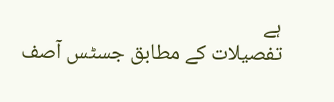ہے
تفصیلات کے مطابق جسٹس آصف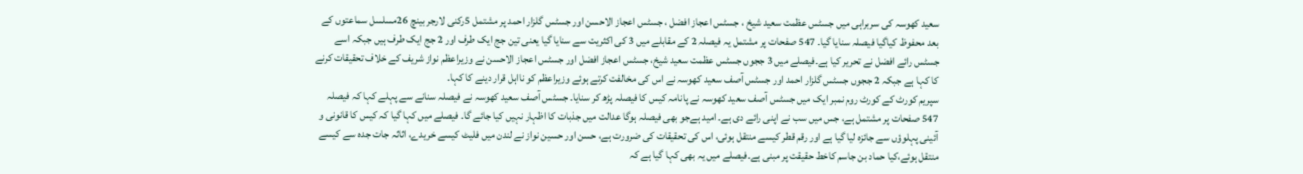سعید کھوسہ کی سربراہی میں جسٹس عظمت سعید شیخ ، جسٹس اعجاز افضل ، جسٹس اعجاز الاحسن اور جسٹس گلزار احمد پر مشتمل 5رکنی لارجر بینچ 26مسلسل سماعتوں کے بعد محفوظ کیاگیا فیصلہ سنایا گیا۔ 547 صفحات پر مشتمل یہ فیصلہ 2 کے مقابلے میں 3 کی اکثریت سے سنایا گیا یعنی تین جج ایک طرف اور 2 جج ایک طرف ہیں جبکہ اسے جسٹس رائے افضل نے تحریر کیا ہے۔فیصلے میں 3 ججوں جسٹس عظمت سعید شیخ، جسٹس اعجاز افضل اور جسٹس اعجاز الاحسن نے وزیراعظم نواز شریف کے خلاف تحقیقات کرنے کا کہا ہے جبکہ 2 ججوں جسٹس گلزار احمد اور جسٹس آصف سعید کھوسہ نے اس کی مخالفت کرتے ہوئے وزیراعظم کو نااہل قرار دینے کا کہا۔
سپریم کورٹ کے کورٹ روم نمبر ایک میں جسٹس آصف سعید کھوسہ نے پانامہ کیس کا فیصلہ پڑھ کر سنایا۔ جسٹس آصف سعید کھوسہ نے فیصلہ سنانے سے پہلے کہا کہ فیصلہ 547 صفحات پر مشتمل ہے، جس میں سب نے اپنی رائے دی ہے۔ امید ہےجو بھی فیصلہ ہوگا عدالت میں جذبات کا اظہار نہیں کیا جائے گا۔ فیصلے میں کہا گیا کہ کیس کا قانونی و آئینی پہلوؤں سے جائزہ لیا گیا ہے اور رقم قطر کیسے منتقل ہوئی، اس کی تحقیقات کی ضرورت ہے، حسن اور حسین نواز نے لندن میں فلیٹ کیسے خریدے، اثاثہ جات جدہ سے کیسے منتقل ہوئے،کیا حماد بن جاسم کاخط حقیقت پر مبنی ہے۔فیصلے میں یہ بھی کہا گیا ہے کہ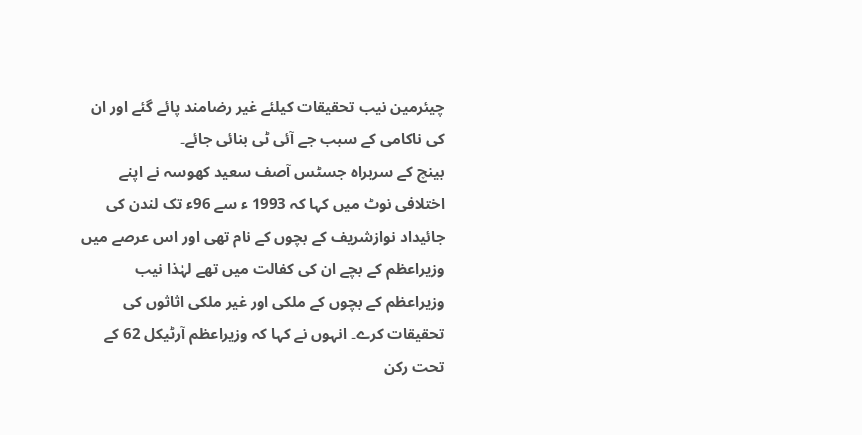چیئرمین نیب تحقیقات کیلئے غیر رضامند پائے گئے اور ان کی ناکامی کے سبب جے آئی ٹی بنائی جائے۔
بینچ کے سربراہ جسٹس آصف سعید کھوسہ نے اپنے اختلافی نوٹ میں کہا کہ 1993 ء سے 96ء تک لندن کی جائیداد نوازشریف کے بچوں کے نام تھی اور اس عرصے میں وزیراعظم کے بچے ان کی کفالت میں تھے لہٰذا نیب وزیراعظم کے بچوں کے ملکی اور غیر ملکی اثاثوں کی تحقیقات کرے۔ انہوں نے کہا کہ وزیراعظم آرٹیکل 62 کے تحت رکن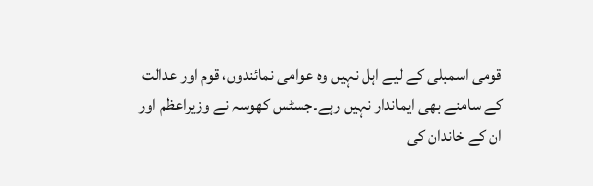قومی اسمبلی کے لیے اہل نہیں وہ عوامی نمائندوں، قوم اور عدالت کے سامنے بھی ایماندار نہیں رہے۔جسٹس کھوسہ نے وزیراعظم اور ان کے خاندان کی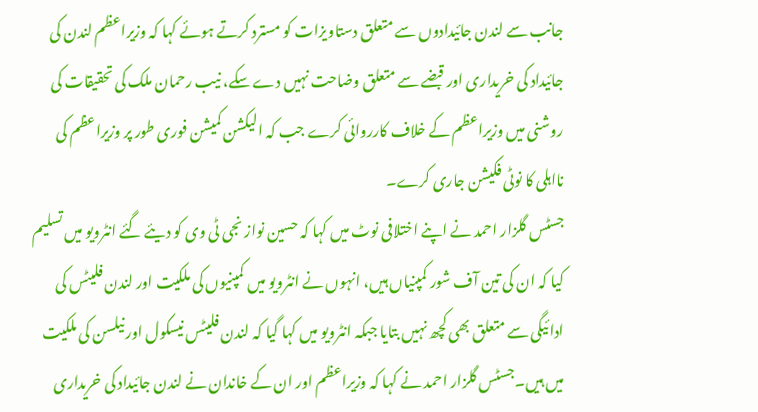جانب سے لندن جائیدادوں سے متعلق دستاویزات کو مسترد کرتے ہوئے کہا کہ وزیراعظم لندن کی جائیداد کی خریداری اور قبضے سے متعلق وضاحت نہیں دے سکے، نیب رحمان ملک کی تحقیقات کی روشنی میں وزیراعظم کے خلاف کارروائی کرے جب کہ الیکشن کمیشن فوری طور پر وزیراعظم کی نااہلی کا نوٹی فکیشن جاری کرے۔
جسٹس گلزار احمد نے اپنے اختلافی نوٹ میں کہا کہ حسین نواز نجی ٹی وی کو دیئے گئے انٹرویو میں تسلیم کیا کہ ان کی تین آف شور کمپنیاں ہیں، انہوں نے انٹرویو میں کمپنیوں کی ملکیت اور لندن فلیٹس کی ادائیگی سے متعلق بھی کچھ نہیں بتایا جبکہ انٹرویو میں کہا گیا کہ لندن فلیٹس نیسکول اور نیلسن کی ملکیت میں ہیں۔جسٹس گلزار احمد نے کہا کہ وزیراعظم اور ان کے خاندان نے لندن جائیداد کی خریداری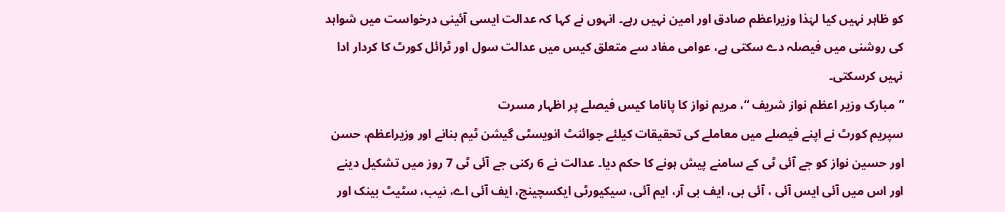کو ظاہر نہیں کیا لہٰذا وزیراعظم صادق اور امین نہیں رہے۔ انہوں نے کہا کہ عدالت ایسی آئینی درخواست میں شواہد کی روشنی میں فیصلہ دے سکتی ہے، عوامی مفاد سے متعلق کیس میں عدالت سول اور ٹرائل کورٹ کا کردار ادا نہیں کرسکتی۔
”مبارک وزیر اعظم نواز شریف “، مریم نواز کا پاناما کیس فیصلے پر اظہار مسرت
سپریم کورٹ نے اپنے فیصلے میں معاملے کی تحقیقات کیلئے جوائنٹ انویسٹی گیشن ٹیم بنانے اور وزیراعظم، حسن اور حسین نواز کو جے آئی ٹی کے سامنے پیش ہونے کا حکم دیا۔ عدالت نے 6 رکنی جے آئی ٹی 7 روز میں تشکیل دینے اور اس میں آئی ایس آئی ، آئی بی، ایف بی آر، ایم آئی، سیکیورٹی ایکسچینج، ایف آئی اے، نیب، سٹیٹ بینک اور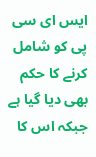ایس ای سی پی کو شامل کرنے کا حکم بھی دیا گیا ہے جبکہ اس کا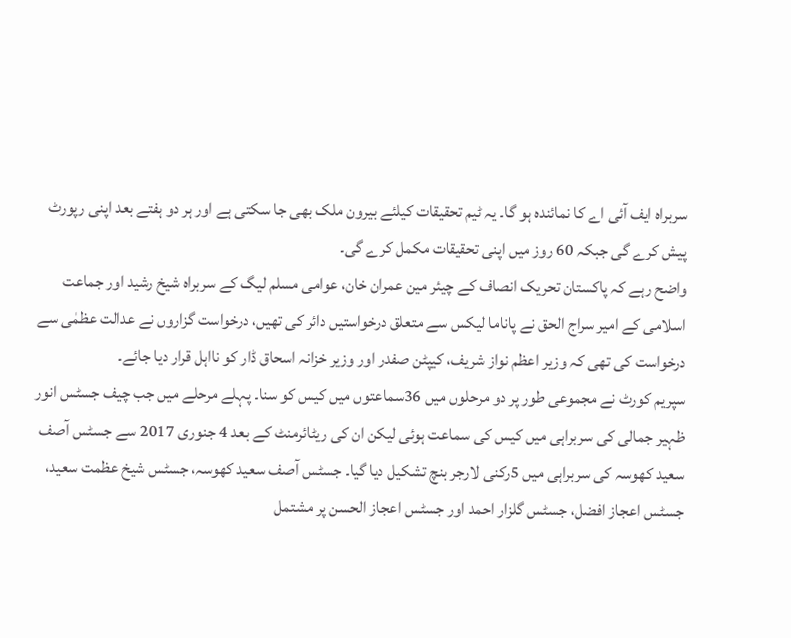سربراہ ایف آئی اے کا نمائندہ ہو گا۔ یہ ٹیم تحقیقات کیلئے بیرون ملک بھی جا سکتی ہے اور ہر دو ہفتے بعد اپنی رپورٹ پیش کرے گی جبکہ 60 روز میں اپنی تحقیقات مکمل کرے گی۔
واضح رہے کہ پاکستان تحریک انصاف کے چیئر مین عمران خان، عوامی مسلم لیگ کے سربراہ شیخ رشید اور جماعت اسلامی کے امیر سراج الحق نے پاناما لیکس سے متعلق درخواستیں دائر کی تھیں، درخواست گزاروں نے عدالت عظمٰی سے درخواست کی تھی کہ وزیر اعظم نواز شریف، کیپٹن صفدر اور وزیر خزانہ اسحاق ڈار کو نااہل قرار دیا جائے۔
سپریم کورٹ نے مجموعی طور پر دو مرحلوں میں 36سماعتوں میں کیس کو سنا۔ پہلے مرحلے میں جب چیف جسٹس انور ظہیر جمالی کی سربراہی میں کیس کی سماعت ہوئی لیکن ان کی ریٹائرمنٹ کے بعد 4 جنوری 2017 سے جسٹس آصف سعید کھوسہ کی سربراہی میں 5رکنی لارجر بنچ تشکیل دیا گیا۔ جسٹس آصف سعید کھوسہ، جسٹس شیخ عظمت سعید، جسٹس اعجاز افضل، جسٹس گلزار احمد اور جسٹس اعجاز الحسن پر مشتمل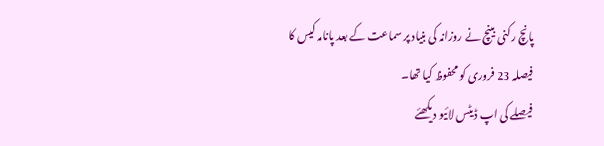پانچ رکنی بینچ نے روزانہ کی بنیاد پر سماعت کے بعد پانامہ کیس کا فیصلہ 23 فروری کو محفوظ کیا تھا۔
فیصلے کی اپ ڈیٹس لائیو دیکھئے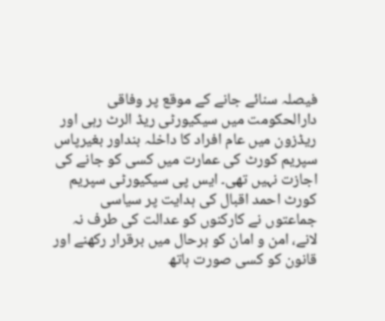فیصلہ سنائے جانے کے موقع پر وفاقی دارالحکومت میں سیکیورٹی ریڈ الرٹ رہی اور ریڈزون میں عام افراد کا داخلہ بنداور بغیرپاس سپریم کورٹ کی عمارت میں کسی کو جانے کی اجازت نہیں تھی۔ ایس پی سیکیورٹی سپریم کورٹ احمد اقبال کی ہدایت پر سیاسی جماعتوں نے کارکنوں کو عدالت کی طرف نہ لانے، امن و امان کو ہرحال میں برقرار رکھنے اور قانون کو کسی صورت ہاتھ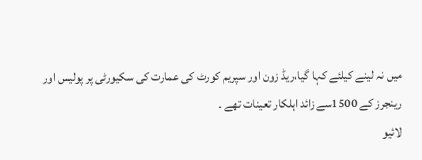میں نہ لینے کیلئے کہا گیا،ریڈ زون اور سپریم کورٹ کی عمارت کی سکیورٹی پر پولیس اور رینجرز کے 1500سے زائد اہلکار تعینات تھے ۔
لائیو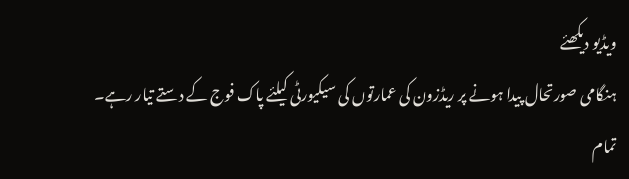ویڈیو دیکھئے
ہنگامی صورتحال پیدا ہونے پر ریڈزون کی عمارتوں کی سیکیورٹی کیلئے پاک فوج کے دستے تیار رہے۔ تمام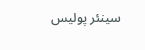سینئر پولیس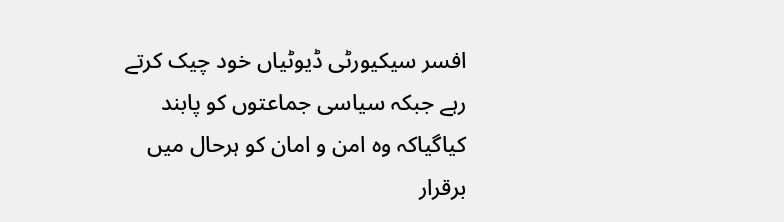افسر سیکیورٹی ڈیوٹیاں خود چیک کرتے رہے جبکہ سیاسی جماعتوں کو پابند کیاگیاکہ وہ امن و امان کو ہرحال میں برقرار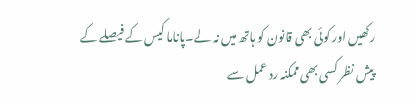رکھیں اور کوئی بھی قانون کو ہاتھ میں نہ لے۔پاناما کیس کے فیصلے کے پیش نظر کسی بھی ممکنہ رد عمل سے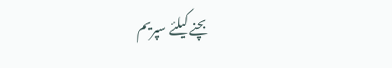بچنے کیلئے سپریم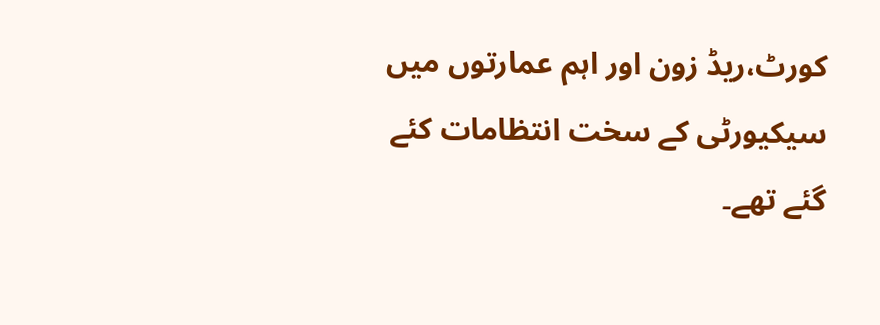کورٹ،ریڈ زون اور اہم عمارتوں میں سیکیورٹی کے سخت انتظامات کئے گئے تھے۔